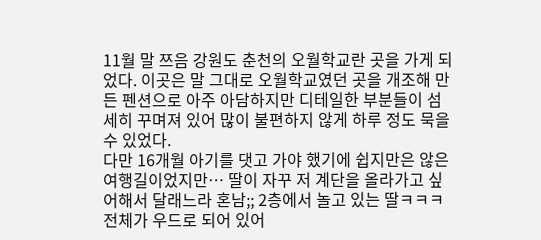11월 말 쯔음 강원도 춘천의 오월학교란 곳을 가게 되었다. 이곳은 말 그대로 오월학교였던 곳을 개조해 만든 펜션으로 아주 아담하지만 디테일한 부분들이 섬세히 꾸며져 있어 많이 불편하지 않게 하루 정도 묵을 수 있었다.
다만 16개월 아기를 댓고 가야 했기에 쉽지만은 않은 여행길이었지만… 딸이 자꾸 저 계단을 올라가고 싶어해서 달래느라 혼남;; 2층에서 놀고 있는 딸ㅋㅋㅋ 전체가 우드로 되어 있어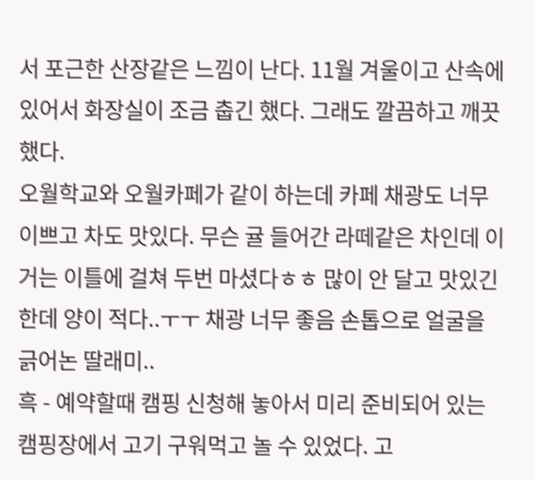서 포근한 산장같은 느낌이 난다. 11월 겨울이고 산속에 있어서 화장실이 조금 춥긴 했다. 그래도 깔끔하고 깨끗했다.
오월학교와 오월카페가 같이 하는데 카페 채광도 너무 이쁘고 차도 맛있다. 무슨 귤 들어간 라떼같은 차인데 이거는 이틀에 걸쳐 두번 마셨다ㅎㅎ 많이 안 달고 맛있긴 한데 양이 적다..ㅜㅜ 채광 너무 좋음 손톱으로 얼굴을 긁어논 딸래미..
흑 - 예약할때 캠핑 신청해 놓아서 미리 준비되어 있는 캠핑장에서 고기 구워먹고 놀 수 있었다. 고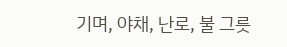기며, 야채, 난로, 불 그릇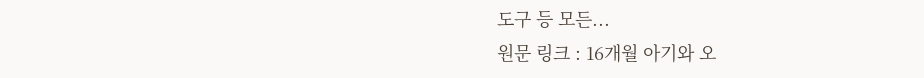도구 등 모든...
원문 링크 : 16개월 아기와 오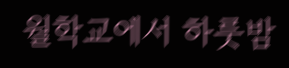월학교에서 하룻밤